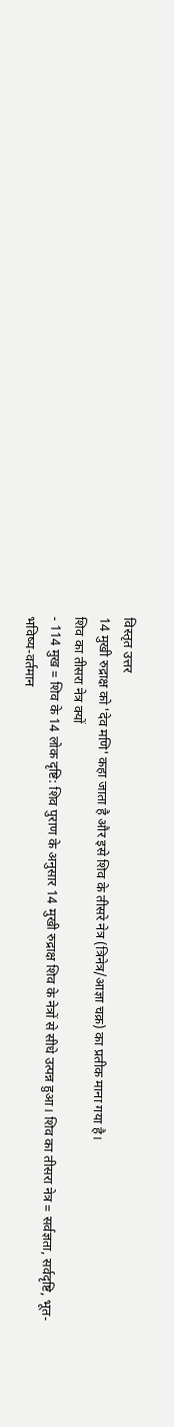विस्तृत उत्तर
14 मुखी रुद्राक्ष को 'देव मणि' कहा जाता है और इसे शिव के तीसरे नेत्र (त्रिनेत्र/आज्ञा चक्र) का प्रतीक माना गया है।
शिव का तीसरा नेत्र क्यों
- 114 मुख = शिव के 14 लोक दृष्टि: शिव पुराण के अनुसार 14 मुखी रुद्राक्ष शिव के नेत्रों से सीधे उत्पन्न हुआ। शिव का तीसरा नेत्र = सर्वज्ञता, सर्वदृष्टि, भूत-भविष्य-वर्तमान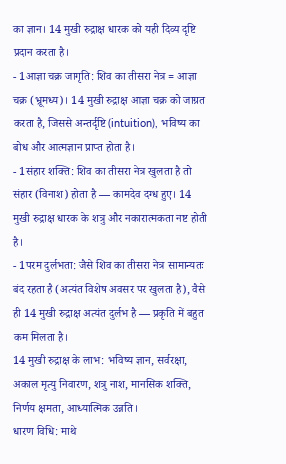का ज्ञान। 14 मुखी रुद्राक्ष धारक को यही दिव्य दृष्टि प्रदान करता है।
- 1आज्ञा चक्र जागृति: शिव का तीसरा नेत्र = आज्ञा चक्र (भ्रूमध्य)। 14 मुखी रुद्राक्ष आज्ञा चक्र को जाग्रत करता है, जिससे अन्तर्दृष्टि (intuition), भविष्य का बोध और आत्मज्ञान प्राप्त होता है।
- 1संहार शक्ति: शिव का तीसरा नेत्र खुलता है तो संहार (विनाश) होता है — कामदेव दग्ध हुए। 14 मुखी रुद्राक्ष धारक के शत्रु और नकारात्मकता नष्ट होती है।
- 1परम दुर्लभता: जैसे शिव का तीसरा नेत्र सामान्यतः बंद रहता है (अत्यंत विशेष अवसर पर खुलता है), वैसे ही 14 मुखी रुद्राक्ष अत्यंत दुर्लभ है — प्रकृति में बहुत कम मिलता है।
14 मुखी रुद्राक्ष के लाभ: भविष्य ज्ञान, सर्वरक्षा, अकाल मृत्यु निवारण, शत्रु नाश, मानसिक शक्ति, निर्णय क्षमता, आध्यात्मिक उन्नति।
धारण विधि: माथे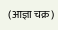(आज्ञा चक्र)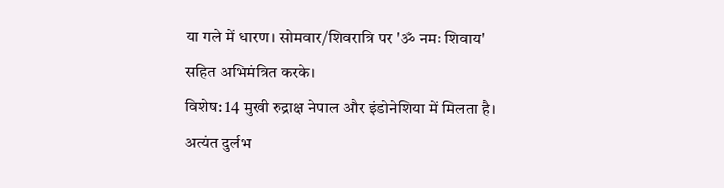या गले में धारण। सोमवार/शिवरात्रि पर 'ॐ नमः शिवाय' सहित अभिमंत्रित करके।
विशेष: 14 मुखी रुद्राक्ष नेपाल और इंडोनेशिया में मिलता है। अत्यंत दुर्लभ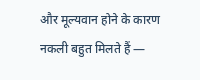और मूल्यवान होने के कारण नकली बहुत मिलते हैं —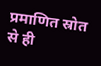प्रमाणित स्रोत से ही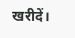खरीदें।